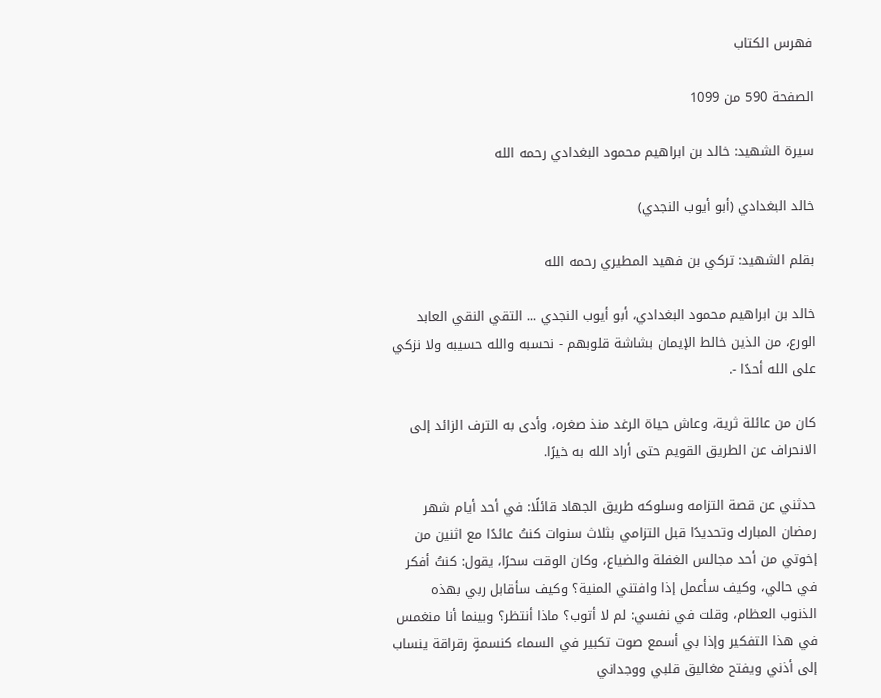فهرس الكتاب

الصفحة 590 من 1099

سيرة الشهيد: خالد بن ابراهيم محمود البغدادي رحمه الله

خالد البغدادي (أبو أيوب النجدي)

بقلم الشهيد: تركي بن فهيد المطيري رحمه الله

خالد بن ابراهيم محمود البغدادي، أبو أيوب النجدي ... التقي النقي العابد الورع، من الذين خالط الإيمان بشاشة قلوبهم - نحسبه والله حسيبه ولا نزكي على الله أحدًا -.

كان من عائلة ثرية، وعاش حياة الرغد منذ صغره، وأدى به الترف الزائد إلى الانحراف عن الطريق القويم حتى أراد الله به خيرًا.

حدثني عن قصة التزامه وسلوكه طريق الجهاد قائلًا: في أحد أيام شهر رمضان المبارك وتحديدًا قبل التزامي بثلاث سنوات كنتُ عائدًا مع اثنين من إخوتي من أحد مجالس الغفلة والضياع، وكان الوقت سحرًا، يقول: كنتُ أفكر في حالي، وكيف سأعمل إذا وافتني المنية؟ وكيف سأقابل ربي بهذه الذنوب العظام، وقلت في نفسي: لم لا أتوب؟ ماذا أنتظر؟ وبينما أنا منغمس في هذا التفكير وإذا بي أسمع صوت تكبير في السماء كنسمةٍ رقراقة ينساب إلى أذني ويفتح مغاليق قلبي ووجداني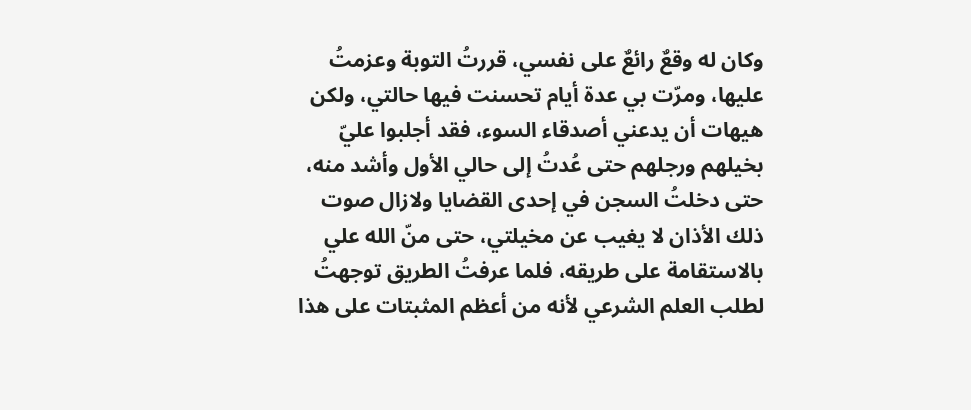وكان له وقعٌ رائعٌ على نفسي، قررتُ التوبة وعزمتُ عليها، ومرّت بي عدة أيام تحسنت فيها حالتي، ولكن هيهات أن يدعني أصدقاء السوء، فقد أجلبوا عليّ بخيلهم ورجلهم حتى عُدتُ إلى حالي الأول وأشد منه، حتى دخلتُ السجن في إحدى القضايا ولازال صوت ذلك الأذان لا يغيب عن مخيلتي، حتى منّ الله علي بالاستقامة على طريقه، فلما عرفتُ الطريق توجهتُ لطلب العلم الشرعي لأنه من أعظم المثبتات على هذا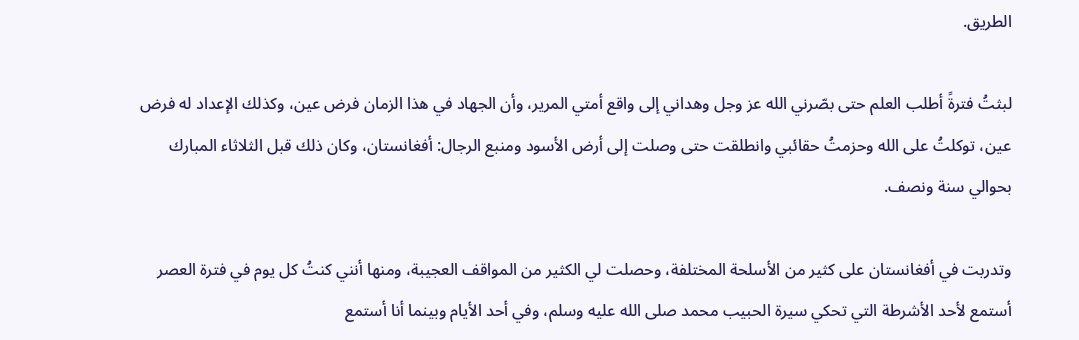الطريق.

لبثتُ فترةً أطلب العلم حتى بصّرني الله عز وجل وهداني إلى واقع أمتي المرير، وأن الجهاد في هذا الزمان فرض عين، وكذلك الإعداد له فرض عين، توكلتُ على الله وحزمتُ حقائبي وانطلقت حتى وصلت إلى أرض الأسود ومنبع الرجال: أفغانستان، وكان ذلك قبل الثلاثاء المبارك بحوالي سنة ونصف.

وتدربت في أفغانستان على كثير من الأسلحة المختلفة، وحصلت لي الكثير من المواقف العجيبة، ومنها أنني كنتُ كل يوم في فترة العصر أستمع لأحد الأشرطة التي تحكي سيرة الحبيب محمد صلى الله عليه وسلم، وفي أحد الأيام وبينما أنا أستمع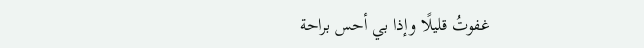غفوتُ قليلًا وإذا بي أحس براحة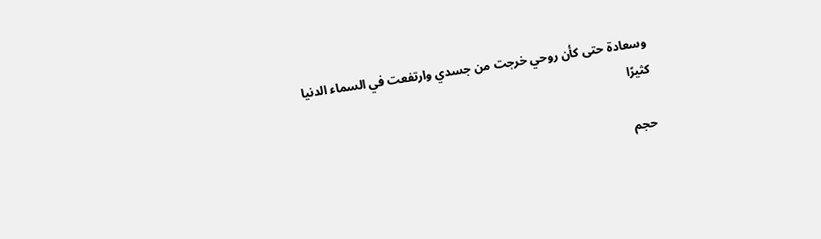وسعادة حتى كأن روحي خرجت من جسدي وارتفعت في السماء الدنيا كثيرًا

حجم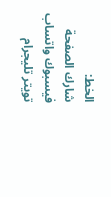الخط:
شارك الصفحة
فيسبوك واتساب تويتر تليجرام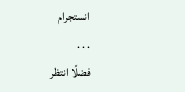انستجرام
. . .
فضلًا انتظر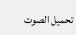تحميل الصوت